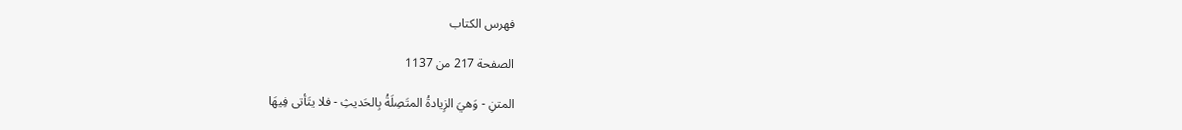فهرس الكتاب

الصفحة 217 من 1137

المتنِ - وَهيَ الزِيادةُ المتَصِلَةُ بِالحَديثِ - فلا يتَأتى فِيهَا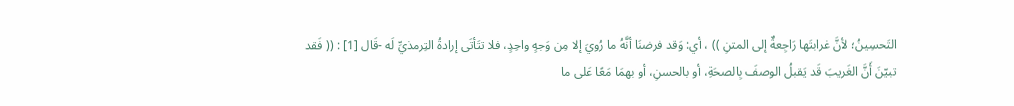التَحسِينُ؛ لأنَّ غرابتَها رَاجِعةٌ إلى المتنِ )) ، أي: وَقد فرضنَا أنَّهُ ما رُويَ إلا مِن وَجهٍ واحِدٍ، فلا تتَأتَى إرادةُ التِرمذيِّ لَه -قَال [1] : (( فَقد تبيّنَ أَنَّ الغَريبَ قَد يَقبلُ الوصفَ بِالصحَةِ، أو بالحسنِ، أو بهمَا مَعًا عَلى ما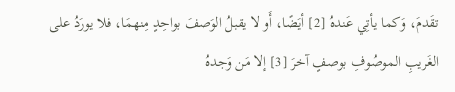تقَدمَ، وَكما يأتِي عَندهُ [2] أيَضًا، أَو لا يقبلُ الوَصفَ بواحِدٍ مِنهمَا، فلا يورَدُ على الغَريبِ الموصُوفِ بوصفٍ آخرَ [3] إلا مَن وَجدهُ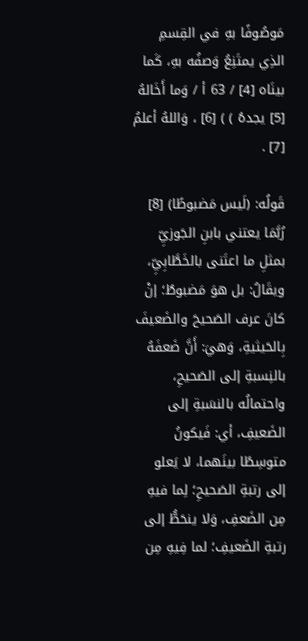مَوصُوفًا بهِ في القِسمِ الذِي يمتَنِعُ وَصفُه بهِ، كَما بينَاه [4] / 63 أ / وَما أَخَالهُ [5] يجدهُ ) ) [6] ، وَاللهُ أعلمُ [7] .

قَولُه: (لَيس مَضبوطًا) [8] رُبَّمَا يعتني بابنِ الجَوزيِّ بمثلِ ما اعتَنى بالخَطَّابِيِّ، ويقَالُ: بل هوَ مَضبوطٌ؛ إنْ كانَ عرف الصَحيحَ والضَعيفَ بِالحَيثيةِ، وَهيَ: أَنَّ ضَعفَهُ بالنِسبةِ إلى الصَحيحِ، واحتمالُه بالنسَبةِ إلى الضَعيفِ، أي: فَيكونُ متوسِطًا بينَهما، لا يَعلو إلى رتبةِ الصَحيحِ؛ لِما فيهِ مِن الضَعفِ، وَلا ينحَطُّ إلى رتبةِ الضَعيفِ؛ لما فِيهِ مِن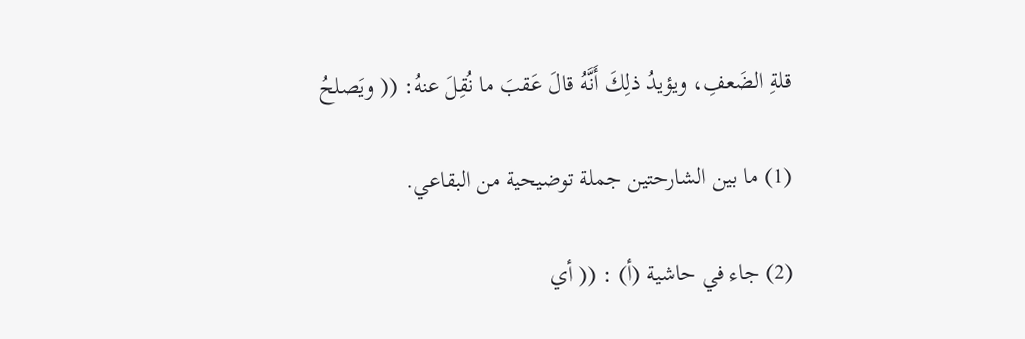قلةِ الضَعفِ، ويؤيدُ ذلِكَ أَنَّهُ قالَ عَقبَ ما نُقِلَ عنهُ: (( ويَصلحُ

(1) ما بين الشارحتين جملة توضيحية من البقاعي.

(2) جاء في حاشية (أ) : (( أي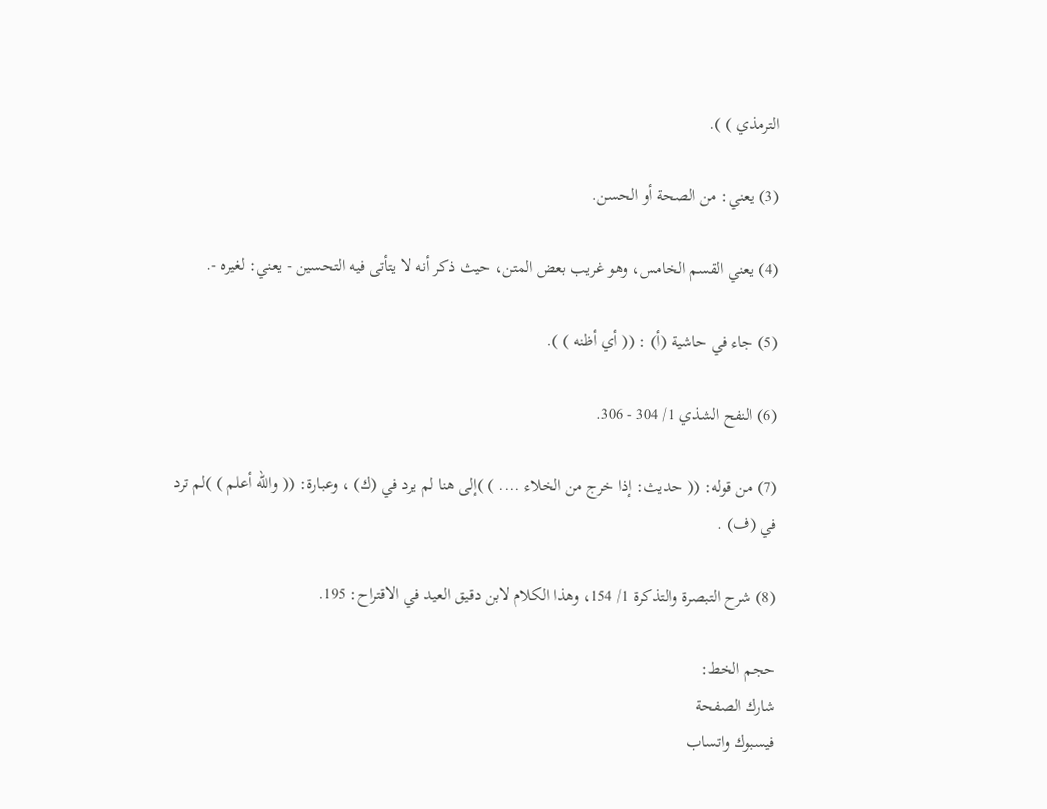الترمذي ) ).

(3) يعني: من الصحة أو الحسن.

(4) يعني القسم الخامس، وهو غريب بعض المتن، حيث ذكر أنه لا يتأتى فيه التحسين - يعني: لغيره -.

(5) جاء في حاشية (أ) : (( أي أظنه ) ).

(6) النفح الشذي 1/ 304 - 306.

(7) من قوله: (( حديث: إذا خرج من الخلاء .... ) )إلى هنا لم يرد في (ك) ، وعبارة: (( والله أعلم ) )لم ترد في (ف) .

(8) شرح التبصرة والتذكرة 1/ 154، وهذا الكلام لابن دقيق العيد في الاقتراح: 195.

حجم الخط:
شارك الصفحة
فيسبوك واتساب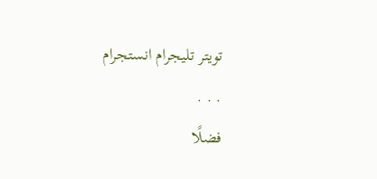تويتر تليجرام انستجرام
. . .
فضلًا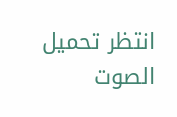انتظر تحميل الصوت